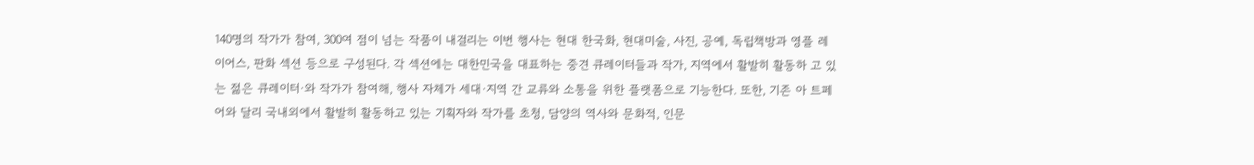140명의 작가가 참여, 300여 점이 넘는 작품이 내걸리는 이번 행사는 현대 한국화, 현대미술, 사진, 공예, 독립책방과 영플 레이어스, 판화 섹션 등으로 구성된다. 각 섹션에는 대한민국을 대표하는 중견 큐레이터들과 작가, 지역에서 활발히 활동하 고 있는 젊은 큐레이터·와 작가가 참여해, 행사 자체가 세대·지역 간 교류와 소통을 위한 플랫폼으로 기능한다. 또한, 기존 아 트페어와 달리 국내외에서 활발히 활동하고 있는 기획자와 작가를 초청, 담양의 역사와 문화적, 인문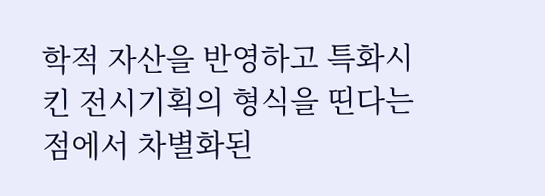학적 자산을 반영하고 특화시킨 전시기획의 형식을 띤다는 점에서 차별화된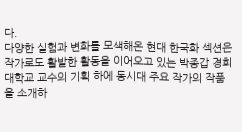다.
다양한 실험과 변화를 모색해온 현대 한국화 섹션은 작가로도 활발한 활동을 이어오고 있는 박종갑 경희대학교 교수의 기획 하에 동시대 주요 작가의 작품을 소개하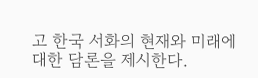고 한국 서화의 현재와 미래에 대한 담론을 제시한다.